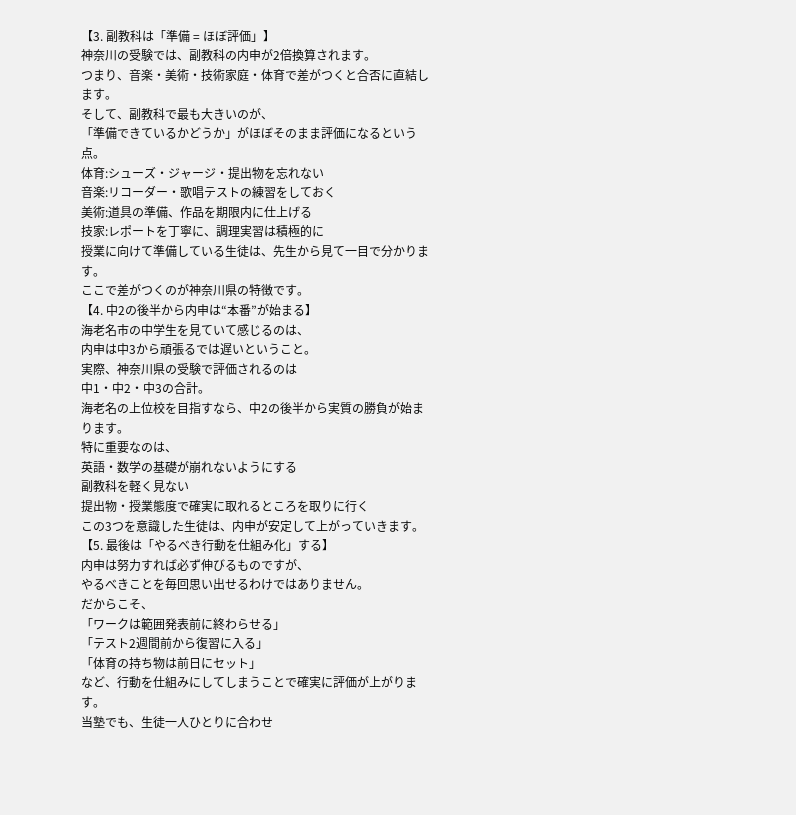【3. 副教科は「準備 = ほぼ評価」】
神奈川の受験では、副教科の内申が2倍換算されます。
つまり、音楽・美術・技術家庭・体育で差がつくと合否に直結します。
そして、副教科で最も大きいのが、
「準備できているかどうか」がほぼそのまま評価になるという点。
体育:シューズ・ジャージ・提出物を忘れない
音楽:リコーダー・歌唱テストの練習をしておく
美術:道具の準備、作品を期限内に仕上げる
技家:レポートを丁寧に、調理実習は積極的に
授業に向けて準備している生徒は、先生から見て一目で分かります。
ここで差がつくのが神奈川県の特徴です。
【4. 中2の後半から内申は“本番”が始まる】
海老名市の中学生を見ていて感じるのは、
内申は中3から頑張るでは遅いということ。
実際、神奈川県の受験で評価されるのは
中1・中2・中3の合計。
海老名の上位校を目指すなら、中2の後半から実質の勝負が始まります。
特に重要なのは、
英語・数学の基礎が崩れないようにする
副教科を軽く見ない
提出物・授業態度で確実に取れるところを取りに行く
この3つを意識した生徒は、内申が安定して上がっていきます。
【5. 最後は「やるべき行動を仕組み化」する】
内申は努力すれば必ず伸びるものですが、
やるべきことを毎回思い出せるわけではありません。
だからこそ、
「ワークは範囲発表前に終わらせる」
「テスト2週間前から復習に入る」
「体育の持ち物は前日にセット」
など、行動を仕組みにしてしまうことで確実に評価が上がります。
当塾でも、生徒一人ひとりに合わせ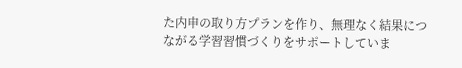た内申の取り方プランを作り、無理なく結果につながる学習習慣づくりをサポートしていま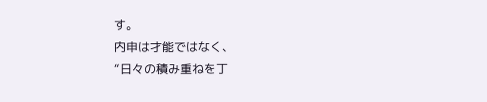す。
内申は才能ではなく、
“日々の積み重ねを丁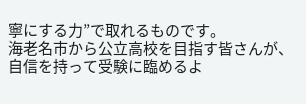寧にする力”で取れるものです。
海老名市から公立高校を目指す皆さんが、自信を持って受験に臨めるよ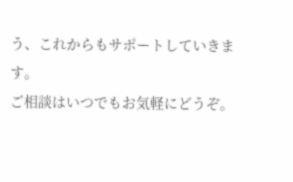う、これからもサポートしていきます。
ご相談はいつでもお気軽にどうぞ。